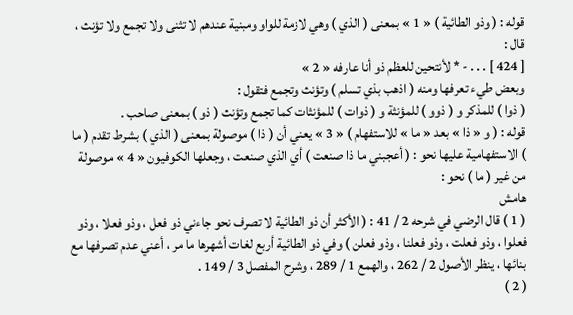قوله : ( وذو الطائية ) « 1 » بمعنى ( الذي ) وهي لازمة للواو ومبنية عندهم لا تثنى ولا تجمع ولا تؤنث ، قال :
[ 424 ] . . . - * لأنتحين للعظم ذو أنا عارفه « 2 »
وبعض طيء تعرفها ومنه ( اذهب بذي تسلم ) وتؤنث وتجمع فتقول :
( ذوا ) للمذكر و ( ذوو ) للمؤنثة و ( ذوات ) للمؤنثات كما تجمع وتؤنث ( ذو ) بمعنى صاحب .
قوله : ( و « ذا » بعد « ما » للاستفهام ) « 3 » يعني أن ( ذا ) موصولة بمعنى ( الذي ) بشرط تقدم ( ما ) الاستفهامية عليها نحو : ( أعجبني ما ذا صنعت ) أي الذي صنعت ، وجعلها الكوفيون « 4 » موصولة من غير ( ما ) نحو :
هامش
( 1 ) قال الرضي في شرحه 2 / 41 : ( الأكثر أن ذو الطائية لا تصرف نحو جاءني ذو فعل ، وذو فعلا ، وذو فعلوا ، وذو فعلت ، وذو فعلنا ، وذو فعلن ) وفي ذو الطائية أربع لغات أشهرها ما مر ، أعني عدم تصرفها مع بنائها ، ينظر الأصول 2 / 262 ، والهمع 1 / 289 ، وشرح المفصل 3 / 149 .
( 2 )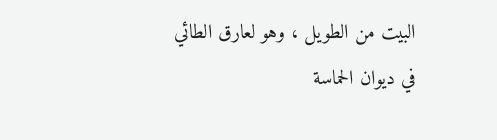البيت من الطويل ، وهو لعارق الطائي في ديوان الحماسة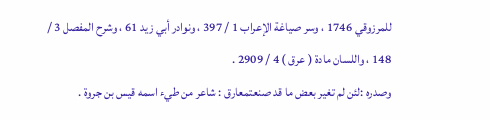للمرزوقي 1746 ، وسر صياغة الإعراب 1 / 397 ، ونوادر أبي زيد 61 ، وشرح المفصل 3 / 148 ، واللسان مادة ( عرق ) 4 / 2909 .
وصدره :لئن لم تغير بعض ما قد صنعتمعارق : شاعر من طيء اسمه قيس بن جروة .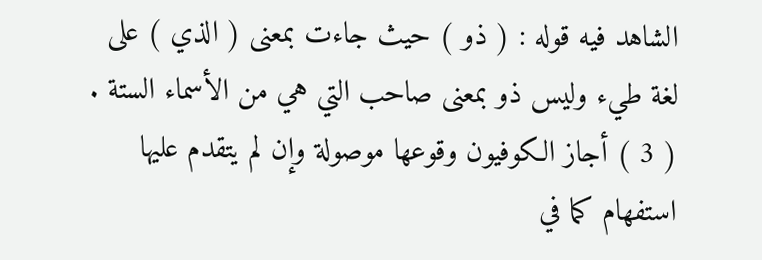الشاهد فيه قوله : ( ذو ) حيث جاءت بمعنى ( الذي ) على لغة طيء وليس ذو بمعنى صاحب التي هي من الأسماء الستة .
( 3 ) أجاز الكوفيون وقوعها موصولة وإن لم يتقدم عليها استفهام كما في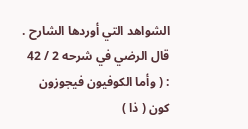الشواهد التي أوردها الشارح . قال الرضي في شرحه 2 / 42 : ( وأما الكوفيون فيجوزون كون ( ذا )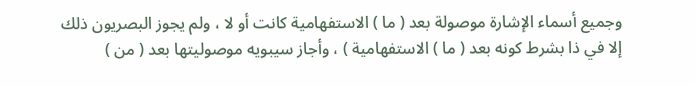وجميع أسماء الإشارة موصولة بعد ( ما ) الاستفهامية كانت أو لا ، ولم يجوز البصريون ذلك إلا في ذا بشرط كونه بعد ( ما ) الاستفهامية ) ، وأجاز سيبويه موصوليتها بعد ( من )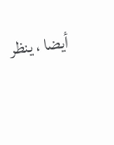أيضا ، ينظر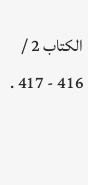الكتاب 2 / 416 - 417 .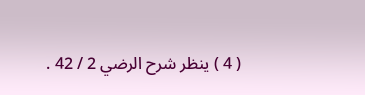( 4 ) ينظر شرح الرضي 2 / 42 .